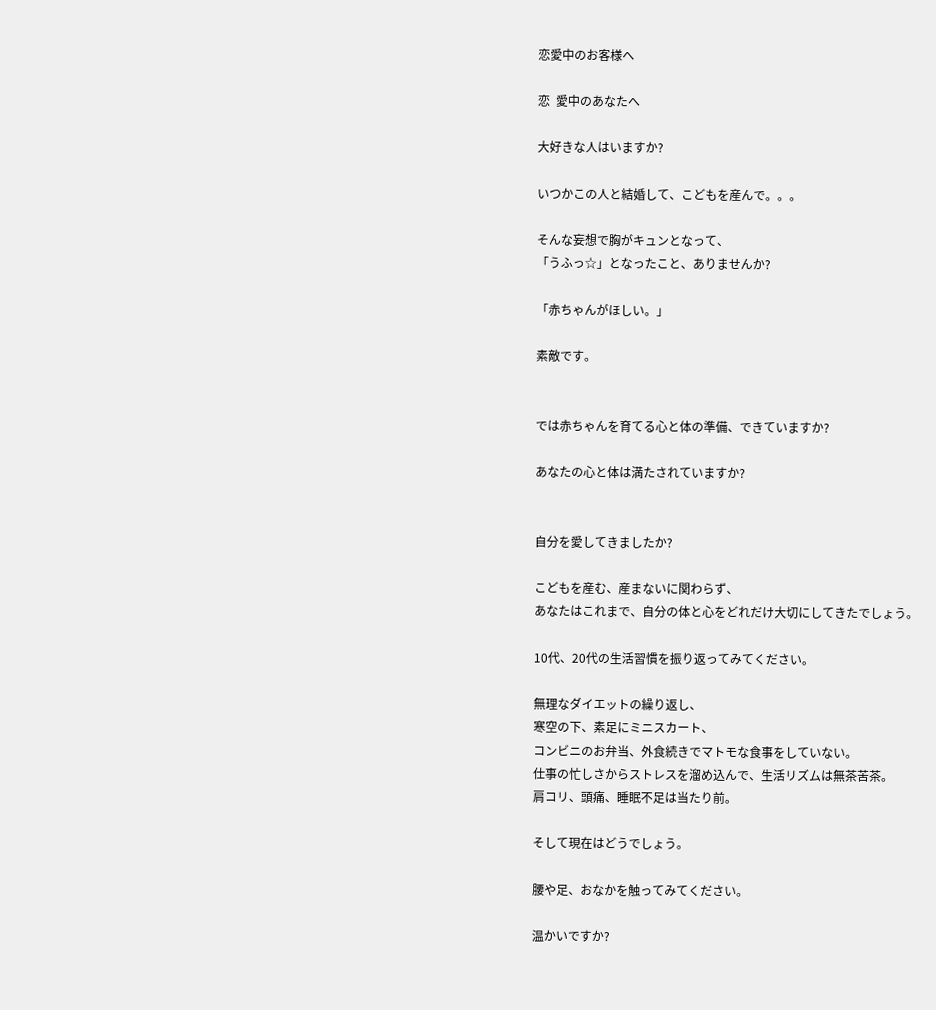恋愛中のお客様へ

恋  愛中のあなたへ

大好きな人はいますか?

いつかこの人と結婚して、こどもを産んで。。。

そんな妄想で胸がキュンとなって、
「うふっ☆」となったこと、ありませんか?

「赤ちゃんがほしい。」

素敵です。


では赤ちゃんを育てる心と体の準備、できていますか?

あなたの心と体は満たされていますか?


自分を愛してきましたか?

こどもを産む、産まないに関わらず、
あなたはこれまで、自分の体と心をどれだけ大切にしてきたでしょう。

10代、20代の生活習慣を振り返ってみてください。

無理なダイエットの繰り返し、
寒空の下、素足にミニスカート、
コンビニのお弁当、外食続きでマトモな食事をしていない。
仕事の忙しさからストレスを溜め込んで、生活リズムは無茶苦茶。
肩コリ、頭痛、睡眠不足は当たり前。

そして現在はどうでしょう。

腰や足、おなかを触ってみてください。

温かいですか?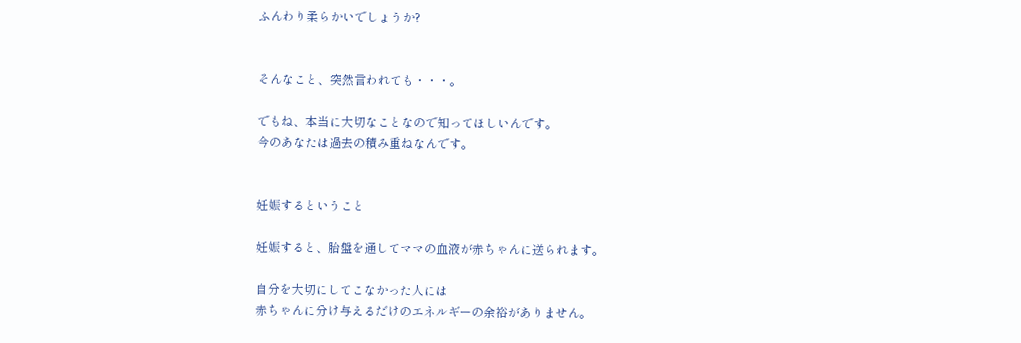ふんわり柔らかいでしょうか?


そんなこと、突然言われても・・・。

でもね、本当に大切なことなので知ってほしいんです。
今のあなたは過去の積み重ねなんです。


妊娠するということ

妊娠すると、胎盤を通してママの血液が赤ちゃんに送られます。

自分を大切にしてこなかった人には
赤ちゃんに分け与えるだけのエネルギーの余裕がありません。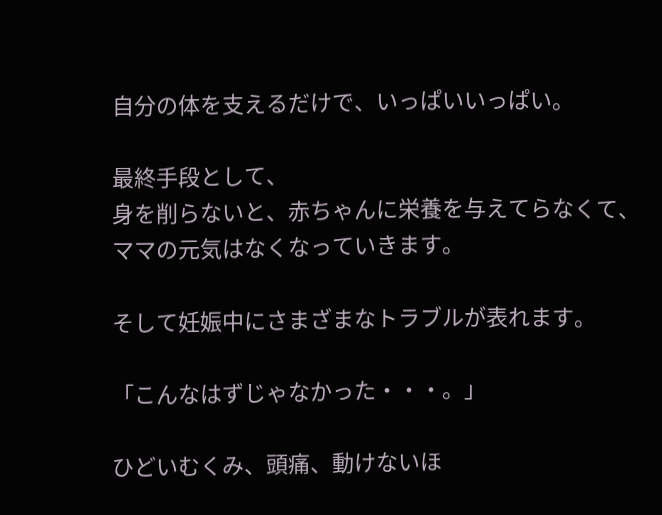自分の体を支えるだけで、いっぱいいっぱい。

最終手段として、
身を削らないと、赤ちゃんに栄養を与えてらなくて、
ママの元気はなくなっていきます。

そして妊娠中にさまざまなトラブルが表れます。

「こんなはずじゃなかった・・・。」

ひどいむくみ、頭痛、動けないほ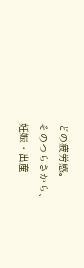どの疲労感。
そのつらさから、
妊娠・出産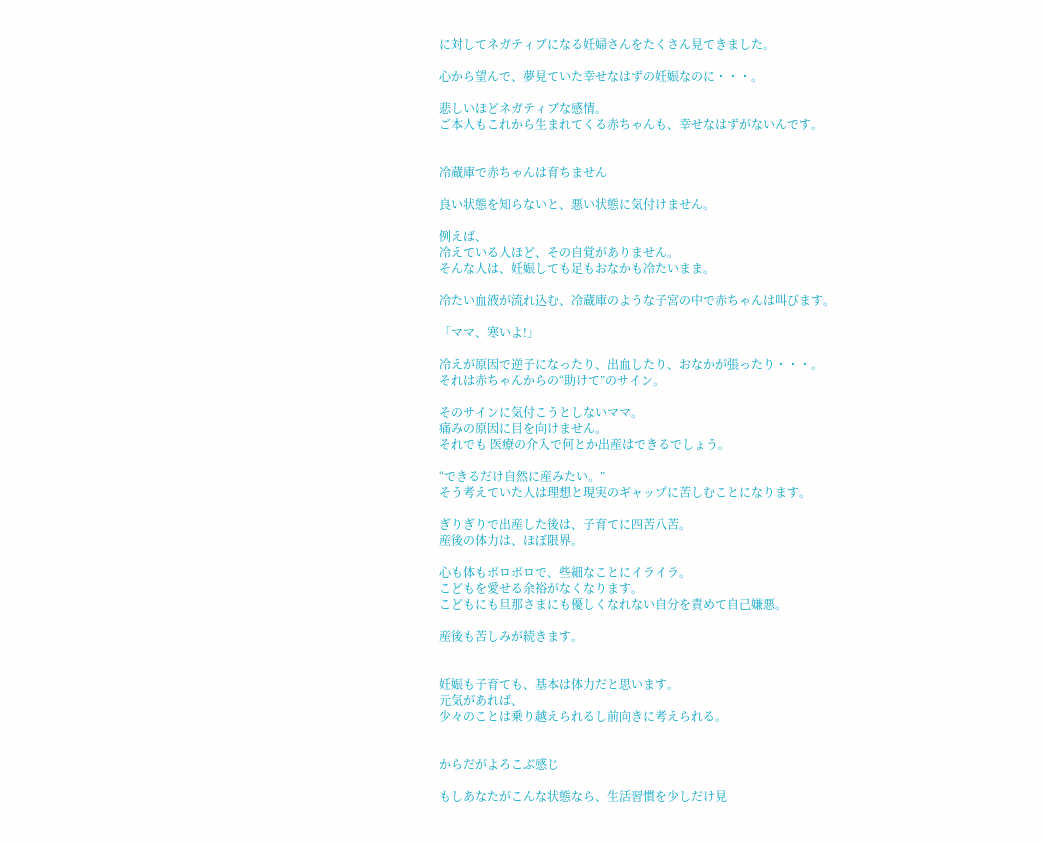に対してネガティブになる妊婦さんをたくさん見てきました。

心から望んで、夢見ていた幸せなはずの妊娠なのに・・・。

悲しいほどネガティブな感情。
ご本人もこれから生まれてくる赤ちゃんも、幸せなはずがないんです。


冷蔵庫で赤ちゃんは育ちません

良い状態を知らないと、悪い状態に気付けません。

例えば、
冷えている人ほど、その自覚がありません。
そんな人は、妊娠しても足もおなかも冷たいまま。

冷たい血液が流れ込む、冷蔵庫のような子宮の中で赤ちゃんは叫びます。

「ママ、寒いよ!」

冷えが原因で逆子になったり、出血したり、おなかが張ったり・・・。
それは赤ちゃんからの“助けて”のサイン。

そのサインに気付こうとしないママ。
痛みの原因に目を向けません。
それでも 医療の介入で何とか出産はできるでしょう。

“できるだけ自然に産みたい。”
そう考えていた人は理想と現実のギャップに苦しむことになります。

ぎりぎりで出産した後は、子育てに四苦八苦。
産後の体力は、ほぼ限界。

心も体もボロボロで、些細なことにイライラ。
こどもを愛せる余裕がなくなります。
こどもにも旦那さまにも優しくなれない自分を責めて自己嫌悪。

産後も苦しみが続きます。


妊娠も子育ても、基本は体力だと思います。
元気があれば、
少々のことは乗り越えられるし前向きに考えられる。


からだがよろこぶ感じ

もしあなたがこんな状態なら、生活習慣を少しだけ見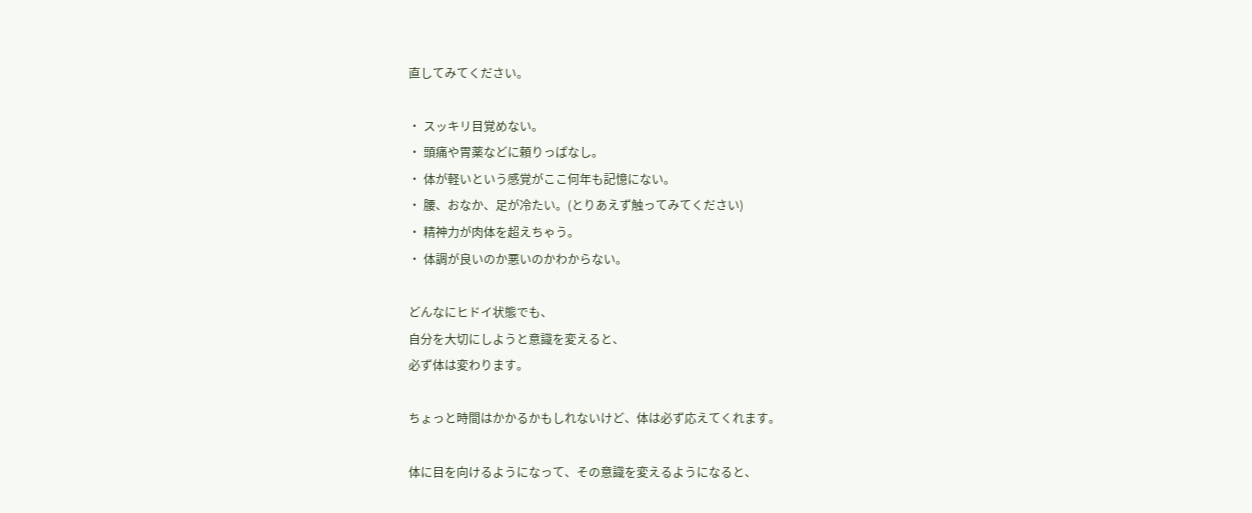直してみてください。

・ スッキリ目覚めない。
・ 頭痛や胃薬などに頼りっぱなし。
・ 体が軽いという感覚がここ何年も記憶にない。
・ 腰、おなか、足が冷たい。(とりあえず触ってみてください)
・ 精神力が肉体を超えちゃう。
・ 体調が良いのか悪いのかわからない。

どんなにヒドイ状態でも、
自分を大切にしようと意識を変えると、
必ず体は変わります。

ちょっと時間はかかるかもしれないけど、体は必ず応えてくれます。

体に目を向けるようになって、その意識を変えるようになると、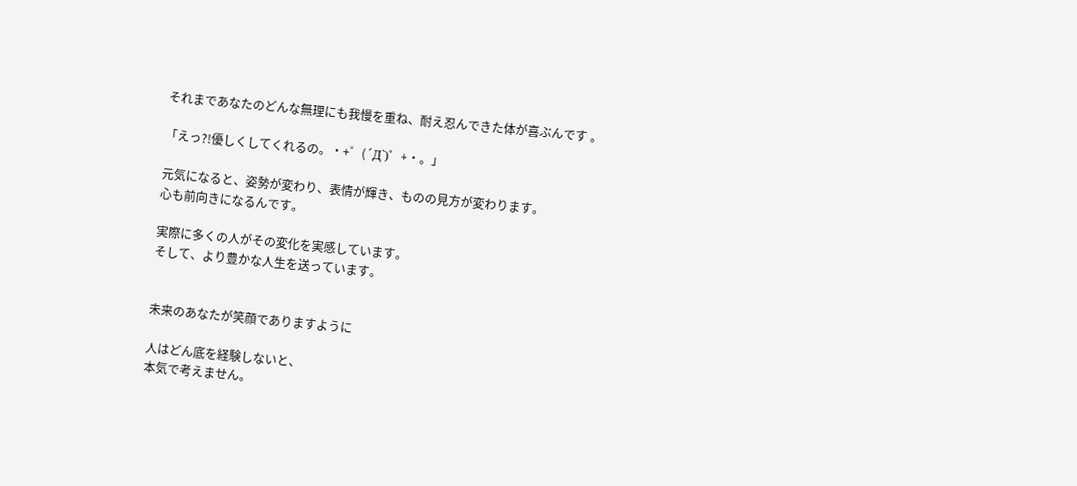それまであなたのどんな無理にも我慢を重ね、耐え忍んできた体が喜ぶんです 。

「えっ?!優しくしてくれるの。・+゜(´Д`)゜+・。」

元気になると、姿勢が変わり、表情が輝き、ものの見方が変わります。
心も前向きになるんです。

実際に多くの人がその変化を実感しています。
そして、より豊かな人生を送っています。


未来のあなたが笑顔でありますように

人はどん底を経験しないと、
本気で考えません。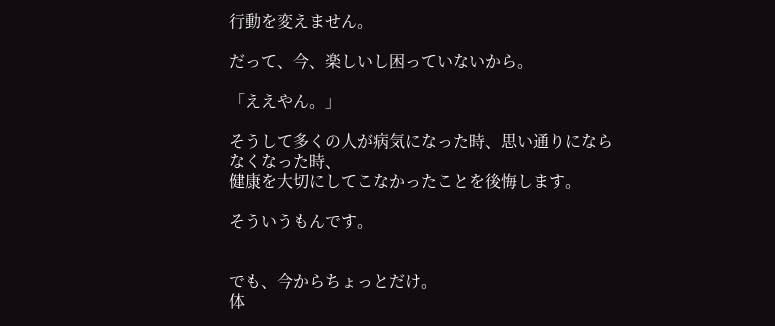行動を変えません。

だって、今、楽しいし困っていないから。

「ええやん。」

そうして多くの人が病気になった時、思い通りにならなくなった時、
健康を大切にしてこなかったことを後悔します。

そういうもんです。


でも、今からちょっとだけ。
体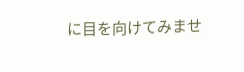に目を向けてみませ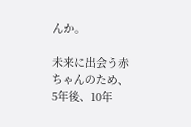んか。

未来に出会う赤ちゃんのため、
5年後、10年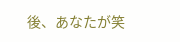後、あなたが笑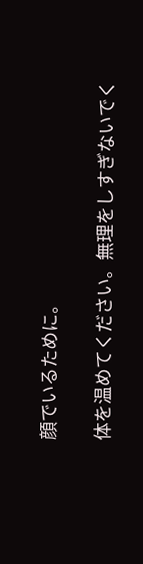顔でいるために。

体を温めてください。無理をしすぎないでく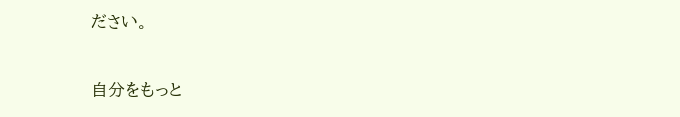ださい。

自分をもっと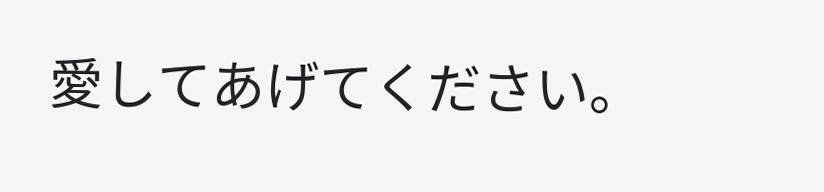愛してあげてください。